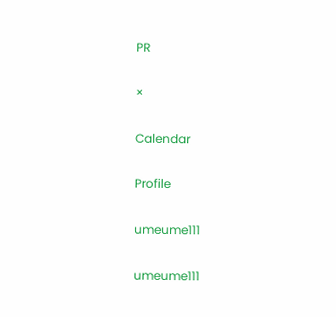PR

×

Calendar

Profile

umeume111

umeume111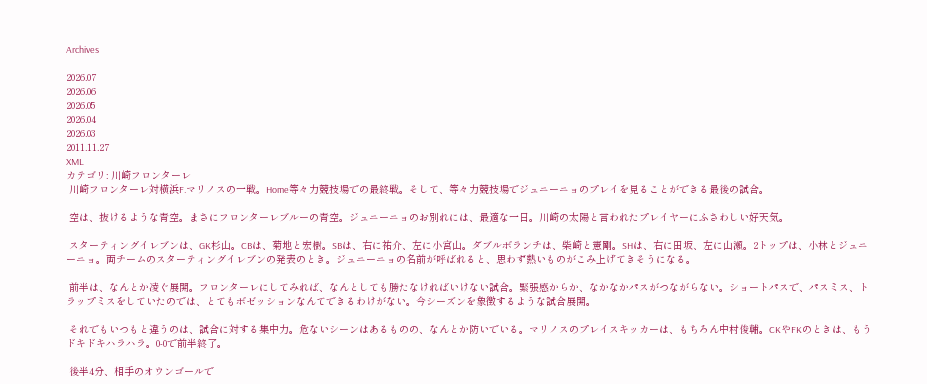Archives

2026.07
2026.06
2026.05
2026.04
2026.03
2011.11.27
XML
カテゴリ: 川崎フロンターレ
 川崎フロンターレ対横浜F.マリノスの一戦。Home等々力競技場での最終戦。そして、等々力競技場でジュニーニョのプレイを見ることができる最後の試合。

 空は、抜けるような青空。まさにフロンターレブルーの青空。ジュニーニョのお別れには、最適な一日。川崎の太陽と言われたプレイヤーにふさわしい好天気。

 スターティングイレブンは、GK杉山。CBは、菊地と宏樹。SBは、右に祐介、左に小宮山。ダブルボランチは、柴崎と憲剛。SHは、右に田坂、左に山瀬。2トップは、小林とジュニーニョ。両チームのスターティングイレブンの発表のとき。ジュニーニョの名前が呼ばれると、思わず熱いものがこみ上げてきそうになる。

 前半は、なんとか凌ぐ展開。フロンターレにしてみれば、なんとしても勝たなければいけない試合。緊張感からか、なかなかパスがつながらない。ショートパスで、パスミス、トラップミスをしていたのでは、とてもボゼッションなんてできるわけがない。今シーズンを象徴するような試合展開。

 それでもいつもと違うのは、試合に対する集中力。危ないシーンはあるものの、なんとか防いでいる。マリノスのプレイスキッカーは、もちろん中村俊輔。CKやFKのときは、もうドキドキハラハラ。0-0で前半終了。

 後半4分、相手のオウンゴールで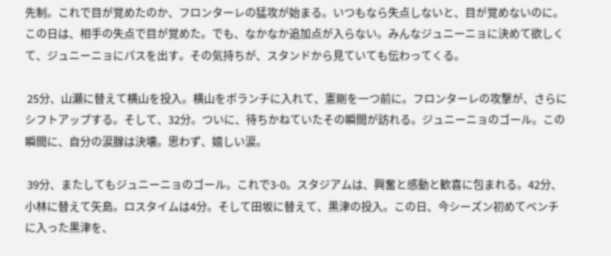先制。これで目が覚めたのか、フロンターレの猛攻が始まる。いつもなら失点しないと、目が覚めないのに。この日は、相手の失点で目が覚めた。でも、なかなか追加点が入らない。みんなジュニーニョに決めて欲しくて、ジュニーニョにパスを出す。その気持ちが、スタンドから見ていても伝わってくる。

 25分、山瀬に替えて横山を投入。横山をボランチに入れて、憲剛を一つ前に。フロンターレの攻撃が、さらにシフトアップする。そして、32分。ついに、待ちかねていたその瞬間が訪れる。ジュニーニョのゴール。この瞬間に、自分の涙腺は決壊。思わず、嬉しい涙。

 39分、またしてもジュニーニョのゴール。これで3-0。スタジアムは、興奮と感動と歓喜に包まれる。42分、小林に替えて矢島。ロスタイムは4分。そして田坂に替えて、黒津の投入。この日、今シーズン初めてベンチに入った黒津を、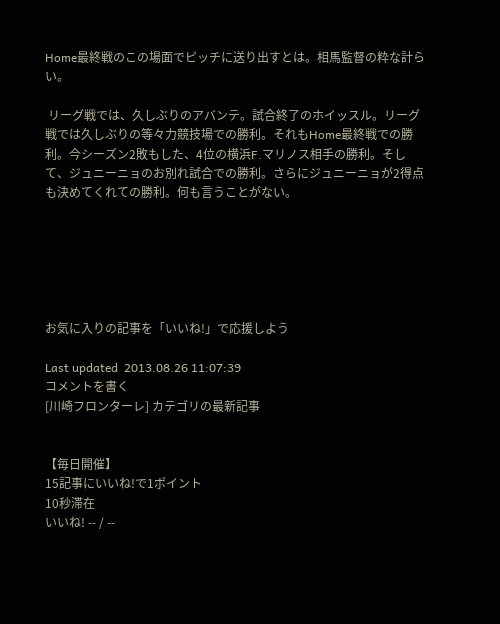Home最終戦のこの場面でピッチに送り出すとは。相馬監督の粋な計らい。

 リーグ戦では、久しぶりのアバンテ。試合終了のホイッスル。リーグ戦では久しぶりの等々力競技場での勝利。それもHome最終戦での勝利。今シーズン2敗もした、4位の横浜F.マリノス相手の勝利。そして、ジュニーニョのお別れ試合での勝利。さらにジュニーニョが2得点も決めてくれての勝利。何も言うことがない。






お気に入りの記事を「いいね!」で応援しよう

Last updated  2013.08.26 11:07:39
コメントを書く
[川崎フロンターレ] カテゴリの最新記事


【毎日開催】
15記事にいいね!で1ポイント
10秒滞在
いいね! -- / --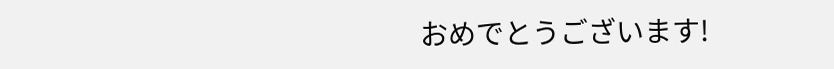おめでとうございます!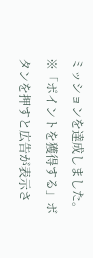ミッションを達成しました。
※「ポイントを獲得する」ボタンを押すと広告が表示さ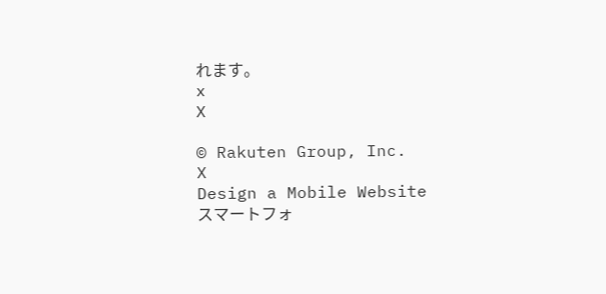れます。
x
X

© Rakuten Group, Inc.
X
Design a Mobile Website
スマートフォ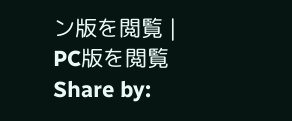ン版を閲覧 | PC版を閲覧
Share by: